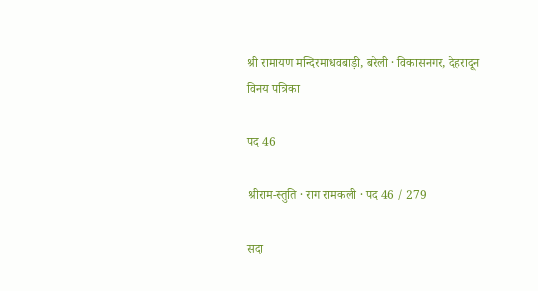श्री रामायण मन्दिरमाधवबाड़ी, बरेली · विकासनगर, देहरादून
विनय पत्रिका

पद 46

श्रीराम-स्तुति · राग रामकली · पद 46 / 279

सदा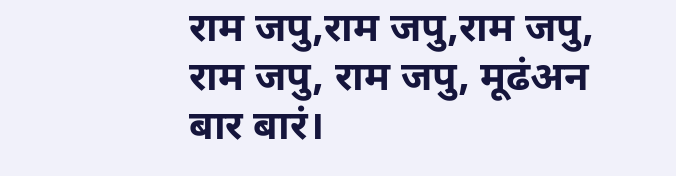राम जपु,राम जपु,राम जपु, राम जपु, राम जपु, मूढंअन बार बारं।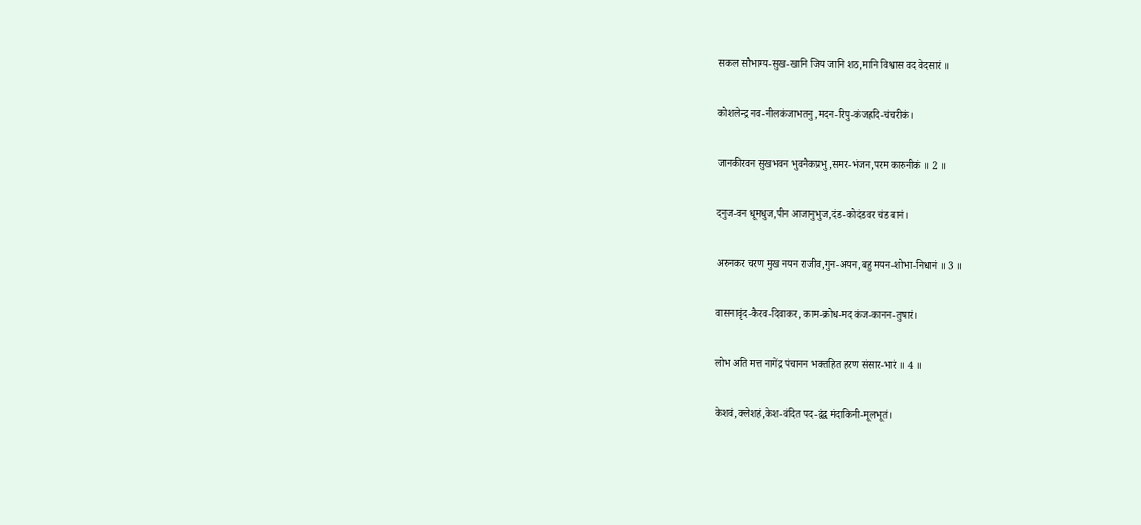सकल सौभाग्य-सुख-खानि जिय जानि शठ,मानि विश्वास वद वेदसारं ॥

कोशलेन्द्र नव-नीलकंजाभतनु,मदन-रिपु-कंजह्रदि-चंचरीकं।

जानकीरवन सुखभवन भुवनैकप्रभु,समर-भंजन,परम कारुनीकं ॥ 2 ॥

दनुज-वन धूमधुज,पीन आजानुभुज,दंड-कोदंडवर चंड बानं।

अरुनकर चरण मुख नयन राजीव,गुन-अयन,बहु मयन-शोभा-निधानं ॥ 3 ॥

वासनावृंद-कैरव-दिवाकर, काम-क्रोध-मद कंज-कानन-तुषारं।

लोभ अति मत्त नागेंद्र पंचानन भक्तहित हरण संसार-भारं ॥ 4 ॥

केशवं,क्लेशहं,केश-वंदित पद-द्वंद्व मंदाकिनी-मूलभूतं।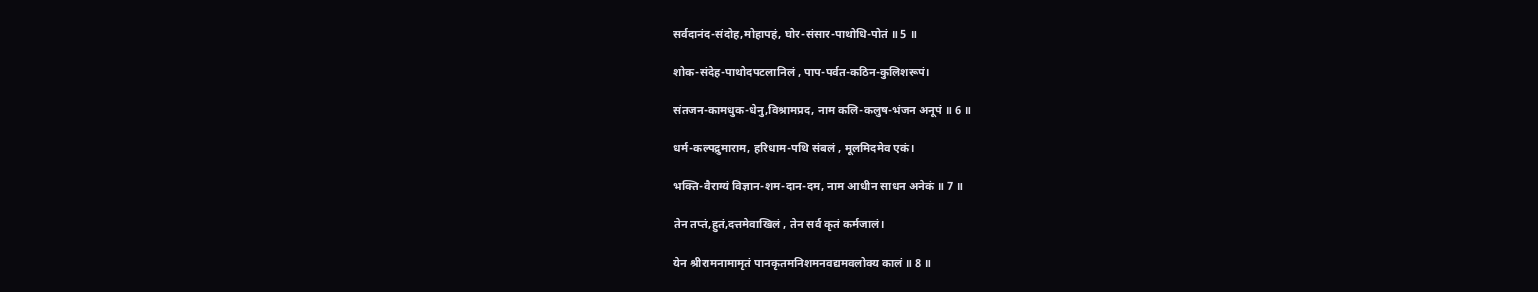सर्वदानंद-संदोह,मोहापहं, घोर-संसार-पाथोधि-पोतं ॥ 5 ॥

शोक-संदेह-पाथोदपटलानिलं , पाप-पर्वत-कठिन-कुलिशरूपं।

संतजन-कामधुक-धेनु,विश्रामप्रद, नाम कलि-कलुष-भंजन अनूपं ॥ 6 ॥

धर्म-कल्पद्रुमाराम, हरिधाम-पथि संबलं , मूलमिदमेव एकं।

भक्ति-वैराग्यं विज्ञान-शम-दान-दम, नाम आधीन साधन अनेकं ॥ 7 ॥

तेन तप्तं,हुतं,दत्तमेवाखिलं , तेन सर्व कृतं कर्मजालं।

येन श्रीरामनामामृतं पानकृतमनिशमनवद्यमवलोक्य कालं ॥ 8 ॥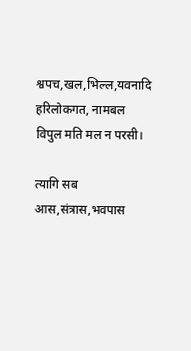श्वपच,खल,भिल्ल,यवनादि हरिलोकगत, नामबल विपुल मति मल न परसी।

त्यागि सब आस,संत्रास,भवपास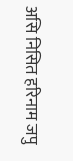असि निसित हरिनाम जपु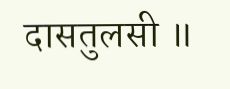दासतुलसी ॥